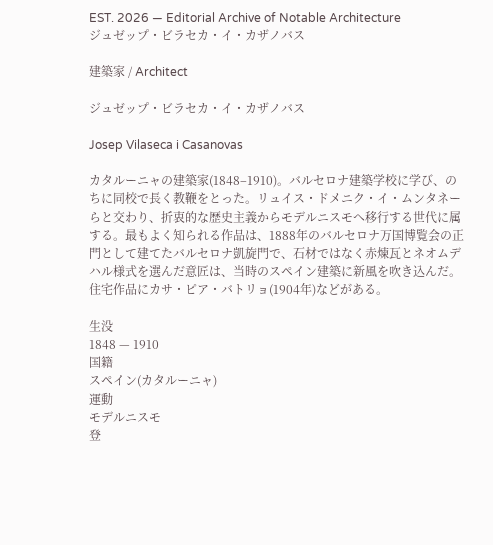EST. 2026 — Editorial Archive of Notable Architecture
ジュゼップ・ビラセカ・イ・カザノバス

建築家 / Architect

ジュゼップ・ビラセカ・イ・カザノバス

Josep Vilaseca i Casanovas

カタルーニャの建築家(1848–1910)。バルセロナ建築学校に学び、のちに同校で長く教鞭をとった。リュイス・ドメニク・イ・ムンタネーらと交わり、折衷的な歴史主義からモデルニスモへ移行する世代に属する。最もよく知られる作品は、1888年のバルセロナ万国博覧会の正門として建てたバルセロナ凱旋門で、石材ではなく赤煉瓦とネオムデハル様式を選んだ意匠は、当時のスペイン建築に新風を吹き込んだ。住宅作品にカサ・ピア・バトリョ(1904年)などがある。

生没
1848 — 1910
国籍
スペイン(カタルーニャ)
運動
モデルニスモ
登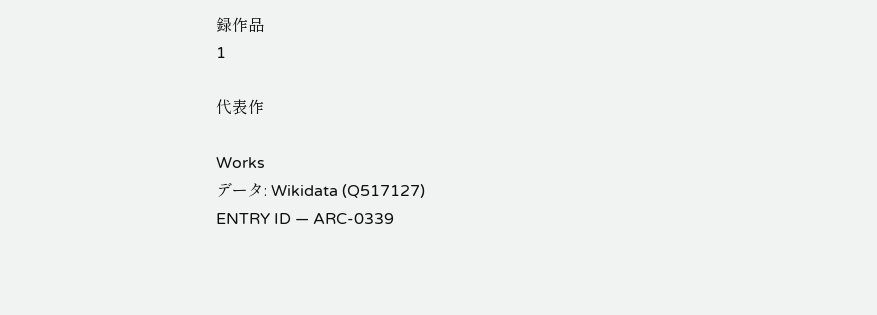録作品
1

代表作

Works
データ: Wikidata (Q517127)
ENTRY ID — ARC-0339